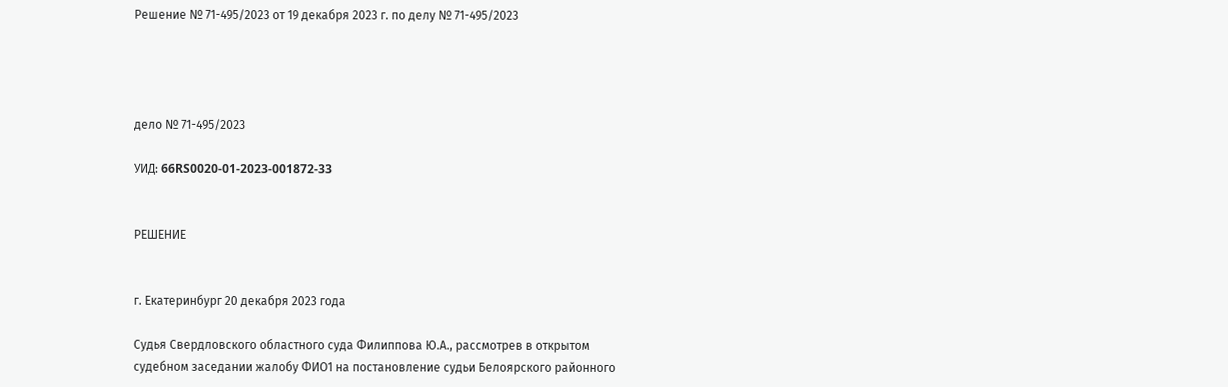Решение № 71-495/2023 от 19 декабря 2023 г. по делу № 71-495/2023




дело № 71-495/2023

УИД: 66RS0020-01-2023-001872-33


РЕШЕНИЕ


г. Екатеринбург 20 декабря 2023 года

Судья Свердловского областного суда Филиппова Ю.А., рассмотрев в открытом судебном заседании жалобу ФИО1 на постановление судьи Белоярского районного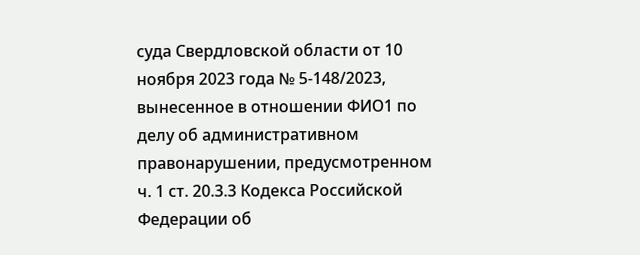суда Свердловской области от 10 ноября 2023 года № 5-148/2023, вынесенное в отношении ФИО1 по делу об административном правонарушении, предусмотренном ч. 1 ст. 20.3.3 Кодекса Российской Федерации об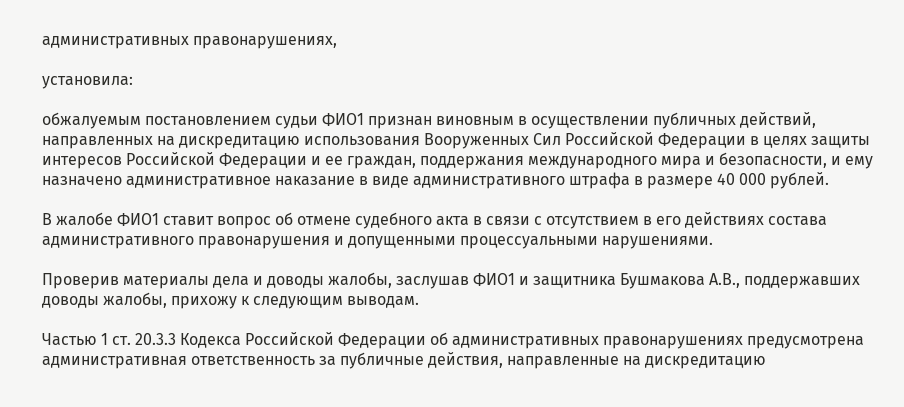административных правонарушениях,

установила:

обжалуемым постановлением судьи ФИО1 признан виновным в осуществлении публичных действий, направленных на дискредитацию использования Вооруженных Сил Российской Федерации в целях защиты интересов Российской Федерации и ее граждан, поддержания международного мира и безопасности, и ему назначено административное наказание в виде административного штрафа в размере 40 000 рублей.

В жалобе ФИО1 ставит вопрос об отмене судебного акта в связи с отсутствием в его действиях состава административного правонарушения и допущенными процессуальными нарушениями.

Проверив материалы дела и доводы жалобы, заслушав ФИО1 и защитника Бушмакова А.В., поддержавших доводы жалобы, прихожу к следующим выводам.

Частью 1 ст. 20.3.3 Кодекса Российской Федерации об административных правонарушениях предусмотрена административная ответственность за публичные действия, направленные на дискредитацию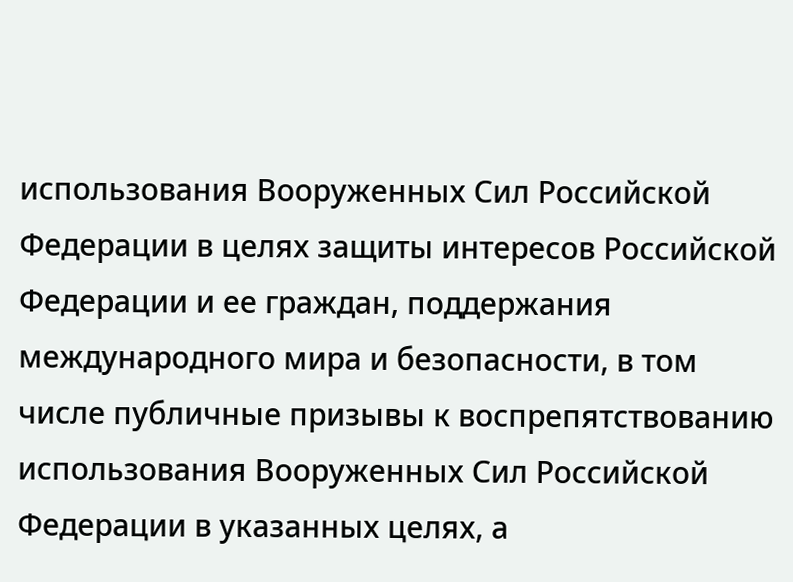использования Вооруженных Сил Российской Федерации в целях защиты интересов Российской Федерации и ее граждан, поддержания международного мира и безопасности, в том числе публичные призывы к воспрепятствованию использования Вооруженных Сил Российской Федерации в указанных целях, а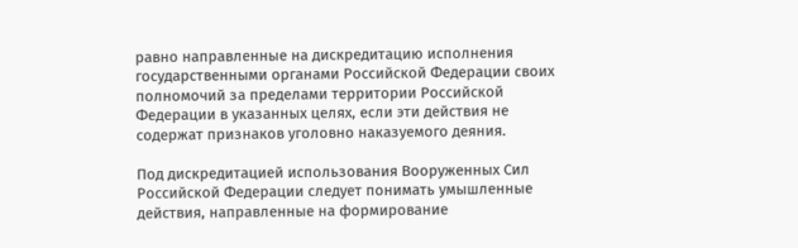равно направленные на дискредитацию исполнения государственными органами Российской Федерации своих полномочий за пределами территории Российской Федерации в указанных целях, если эти действия не содержат признаков уголовно наказуемого деяния.

Под дискредитацией использования Вооруженных Сил Российской Федерации следует понимать умышленные действия, направленные на формирование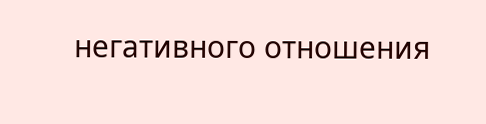негативного отношения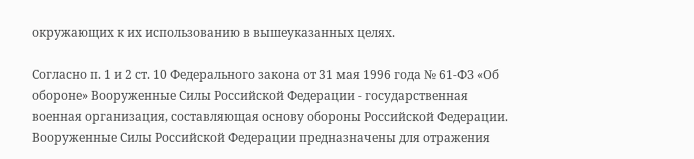окружающих к их использованию в вышеуказанных целях.

Согласно п. 1 и 2 ст. 10 Федерального закона от 31 мая 1996 года № 61-ФЗ «Об обороне» Вооруженные Силы Российской Федерации - государственная военная организация, составляющая основу обороны Российской Федерации. Вооруженные Силы Российской Федерации предназначены для отражения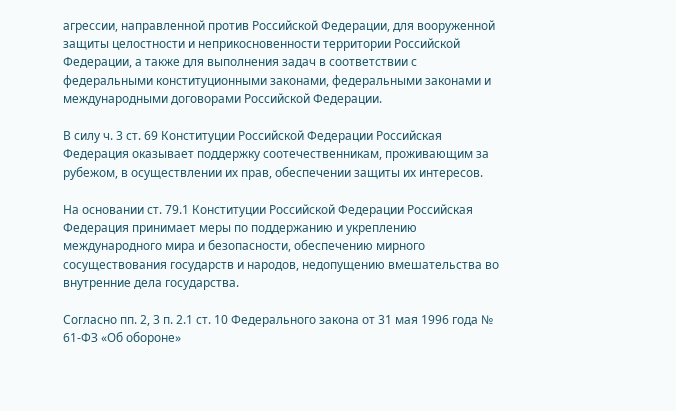агрессии, направленной против Российской Федерации, для вооруженной защиты целостности и неприкосновенности территории Российской Федерации, а также для выполнения задач в соответствии с федеральными конституционными законами, федеральными законами и международными договорами Российской Федерации.

В силу ч. 3 ст. 69 Конституции Российской Федерации Российская Федерация оказывает поддержку соотечественникам, проживающим за рубежом, в осуществлении их прав, обеспечении защиты их интересов.

На основании ст. 79.1 Конституции Российской Федерации Российская Федерация принимает меры по поддержанию и укреплению международного мира и безопасности, обеспечению мирного сосуществования государств и народов, недопущению вмешательства во внутренние дела государства.

Согласно пп. 2, 3 п. 2.1 ст. 10 Федерального закона от 31 мая 1996 года № 61-ФЗ «Об обороне»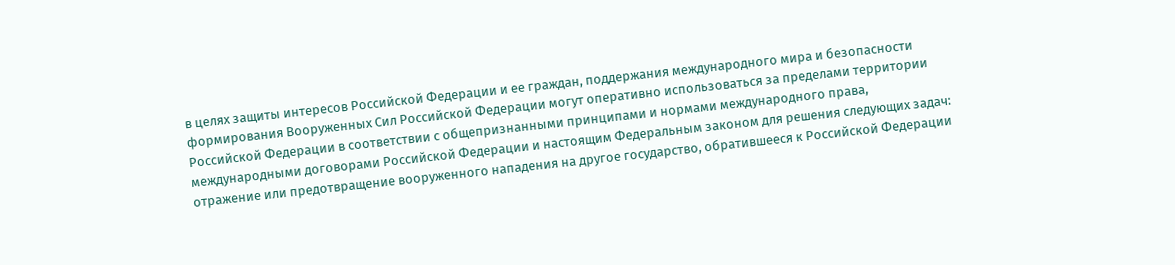в целях защиты интересов Российской Федерации и ее граждан, поддержания международного мира и безопасности формирования Вооруженных Сил Российской Федерации могут оперативно использоваться за пределами территории Российской Федерации в соответствии с общепризнанными принципами и нормами международного права, международными договорами Российской Федерации и настоящим Федеральным законом для решения следующих задач: отражение или предотвращение вооруженного нападения на другое государство, обратившееся к Российской Федерации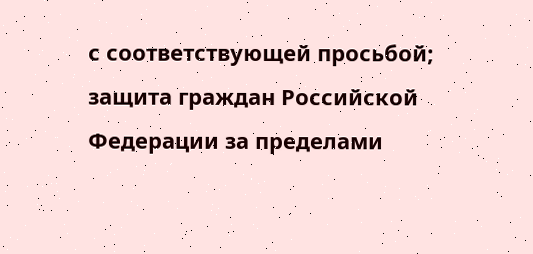с соответствующей просьбой; защита граждан Российской Федерации за пределами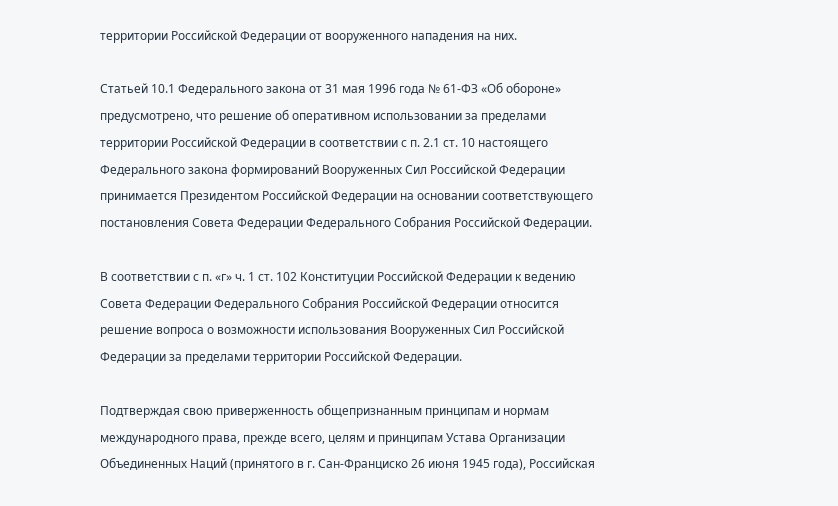территории Российской Федерации от вооруженного нападения на них.

Статьей 10.1 Федерального закона от 31 мая 1996 года № 61-ФЗ «Об обороне» предусмотрено, что решение об оперативном использовании за пределами территории Российской Федерации в соответствии с п. 2.1 ст. 10 настоящего Федерального закона формирований Вооруженных Сил Российской Федерации принимается Президентом Российской Федерации на основании соответствующего постановления Совета Федерации Федерального Собрания Российской Федерации.

В соответствии с п. «г» ч. 1 ст. 102 Конституции Российской Федерации к ведению Совета Федерации Федерального Собрания Российской Федерации относится решение вопроса о возможности использования Вооруженных Сил Российской Федерации за пределами территории Российской Федерации.

Подтверждая свою приверженность общепризнанным принципам и нормам международного права, прежде всего, целям и принципам Устава Организации Объединенных Наций (принятого в г. Сан-Франциско 26 июня 1945 года), Российская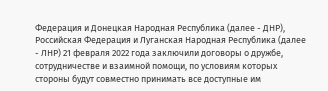Федерация и Донецкая Народная Республика (далее - ДНР), Российская Федерация и Луганская Народная Республика (далее - ЛНР) 21 февраля 2022 года заключили договоры о дружбе, сотрудничестве и взаимной помощи, по условиям которых стороны будут совместно принимать все доступные им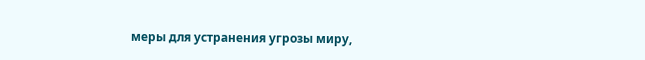меры для устранения угрозы миру,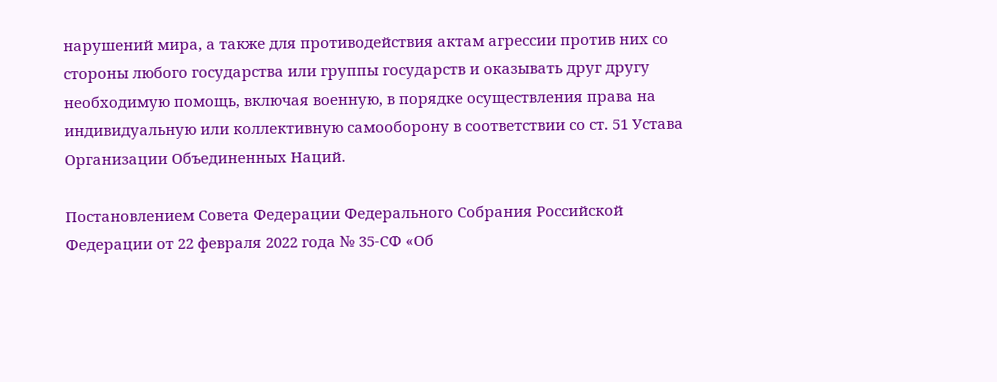нарушений мира, а также для противодействия актам агрессии против них со стороны любого государства или группы государств и оказывать друг другу необходимую помощь, включая военную, в порядке осуществления права на индивидуальную или коллективную самооборону в соответствии со ст. 51 Устава Организации Объединенных Наций.

Постановлением Совета Федерации Федерального Собрания Российской Федерации от 22 февраля 2022 года № 35-СФ «Об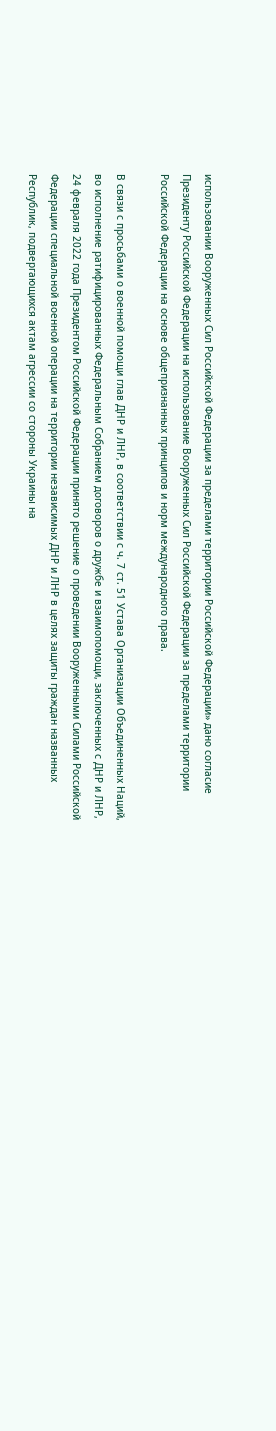использовании Вооруженных Сил Российской Федерации за пределами территории Российской Федерации» дано согласие Президенту Российской Федерации на использование Вооруженных Сил Российской Федерации за пределами территории Российской Федерации на основе общепризнанных принципов и норм международного права.

В связи с просьбами о военной помощи глав ДНР и ЛНР, в соответствии с ч. 7 ст. 51 Устава Организации Объединенных Наций, во исполнение ратифицированных Федеральным Собранием договоров о дружбе и взаимопомощи, заключенных с ДНР и ЛНР, 24 февраля 2022 года Президентом Российской Федерации принято решение о проведении Вооруженными Силами Российской Федерации специальной военной операции на территории независимых ДНР и ЛНР в целях защиты граждан названных Республик, подвергающихся актам агрессии со стороны Украины на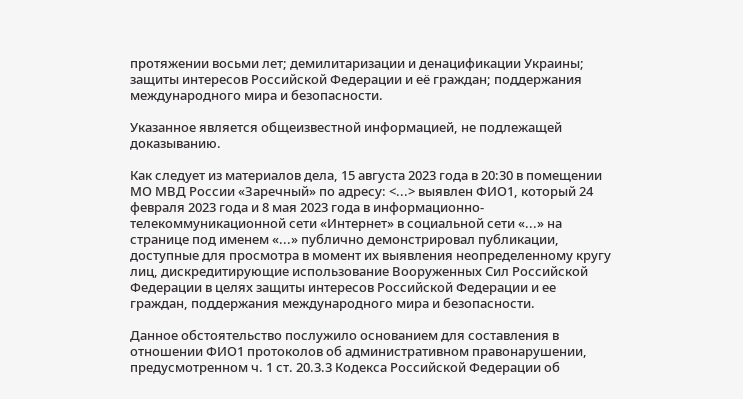протяжении восьми лет; демилитаризации и денацификации Украины; защиты интересов Российской Федерации и её граждан; поддержания международного мира и безопасности.

Указанное является общеизвестной информацией, не подлежащей доказыванию.

Как следует из материалов дела, 15 августа 2023 года в 20:30 в помещении МО МВД России «Заречный» по адресу: <...> выявлен ФИО1, который 24 февраля 2023 года и 8 мая 2023 года в информационно-телекоммуникационной сети «Интернет» в социальной сети «...» на странице под именем «...» публично демонстрировал публикации, доступные для просмотра в момент их выявления неопределенному кругу лиц, дискредитирующие использование Вооруженных Сил Российской Федерации в целях защиты интересов Российской Федерации и ее граждан, поддержания международного мира и безопасности.

Данное обстоятельство послужило основанием для составления в отношении ФИО1 протоколов об административном правонарушении, предусмотренном ч. 1 ст. 20.3.3 Кодекса Российской Федерации об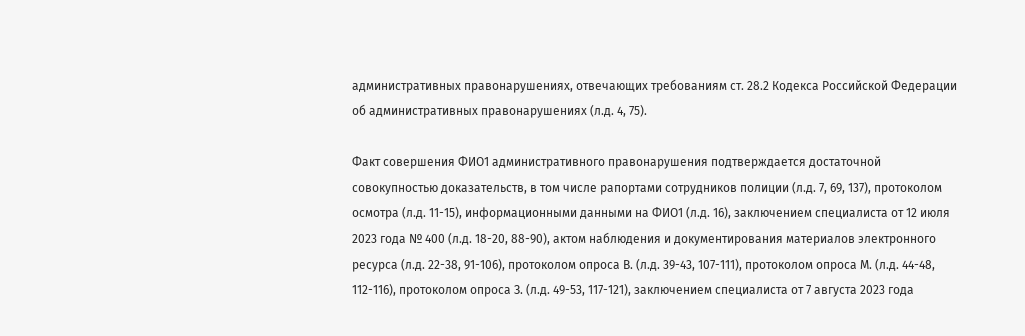административных правонарушениях, отвечающих требованиям ст. 28.2 Кодекса Российской Федерации об административных правонарушениях (л.д. 4, 75).

Факт совершения ФИО1 административного правонарушения подтверждается достаточной совокупностью доказательств, в том числе рапортами сотрудников полиции (л.д. 7, 69, 137), протоколом осмотра (л.д. 11-15), информационными данными на ФИО1 (л.д. 16), заключением специалиста от 12 июля 2023 года № 400 (л.д. 18-20, 88-90), актом наблюдения и документирования материалов электронного ресурса (л.д. 22-38, 91-106), протоколом опроса В. (л.д. 39-43, 107-111), протоколом опроса М. (л.д. 44-48, 112-116), протоколом опроса З. (л.д. 49-53, 117-121), заключением специалиста от 7 августа 2023 года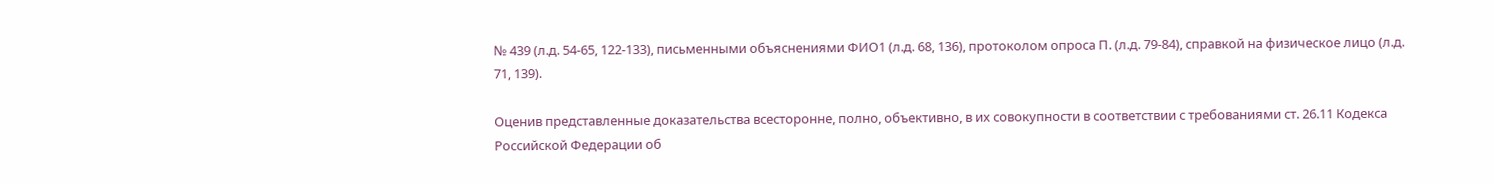№ 439 (л.д. 54-65, 122-133), письменными объяснениями ФИО1 (л.д. 68, 136), протоколом опроса П. (л.д. 79-84), справкой на физическое лицо (л.д. 71, 139).

Оценив представленные доказательства всесторонне, полно, объективно, в их совокупности в соответствии с требованиями ст. 26.11 Кодекса Российской Федерации об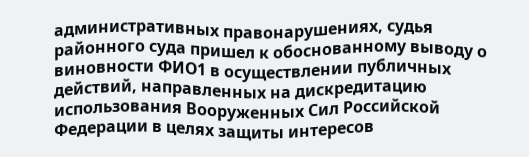административных правонарушениях, судья районного суда пришел к обоснованному выводу о виновности ФИО1 в осуществлении публичных действий, направленных на дискредитацию использования Вооруженных Сил Российской Федерации в целях защиты интересов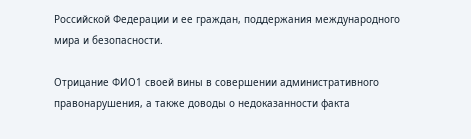Российской Федерации и ее граждан, поддержания международного мира и безопасности.

Отрицание ФИО1 своей вины в совершении административного правонарушения, а также доводы о недоказанности факта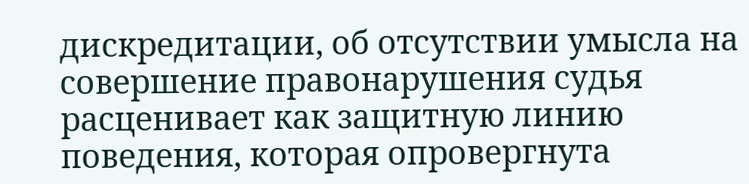дискредитации, об отсутствии умысла на совершение правонарушения судья расценивает как защитную линию поведения, которая опровергнута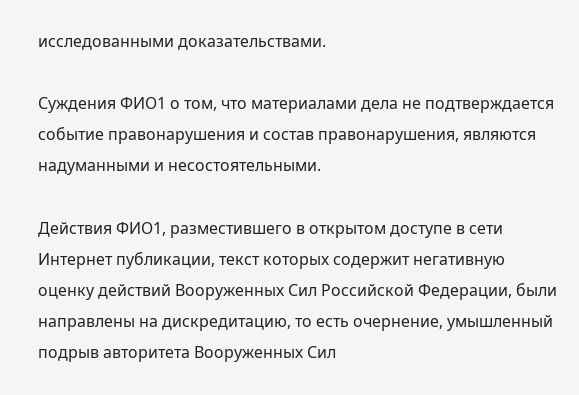исследованными доказательствами.

Суждения ФИО1 о том, что материалами дела не подтверждается событие правонарушения и состав правонарушения, являются надуманными и несостоятельными.

Действия ФИО1, разместившего в открытом доступе в сети Интернет публикации, текст которых содержит негативную оценку действий Вооруженных Сил Российской Федерации, были направлены на дискредитацию, то есть очернение, умышленный подрыв авторитета Вооруженных Сил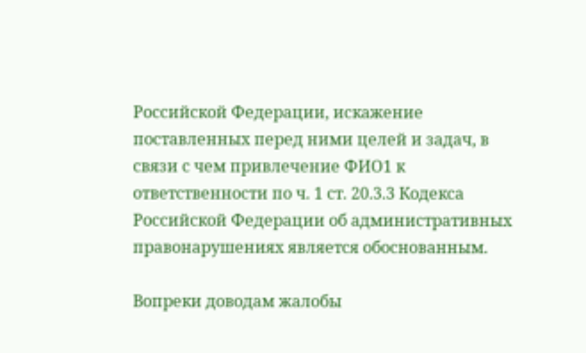Российской Федерации, искажение поставленных перед ними целей и задач, в связи с чем привлечение ФИО1 к ответственности по ч. 1 ст. 20.3.3 Кодекса Российской Федерации об административных правонарушениях является обоснованным.

Вопреки доводам жалобы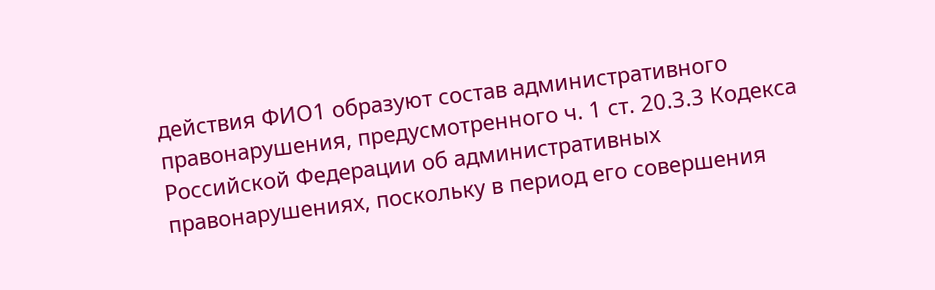действия ФИО1 образуют состав административного правонарушения, предусмотренного ч. 1 ст. 20.3.3 Кодекса Российской Федерации об административных правонарушениях, поскольку в период его совершения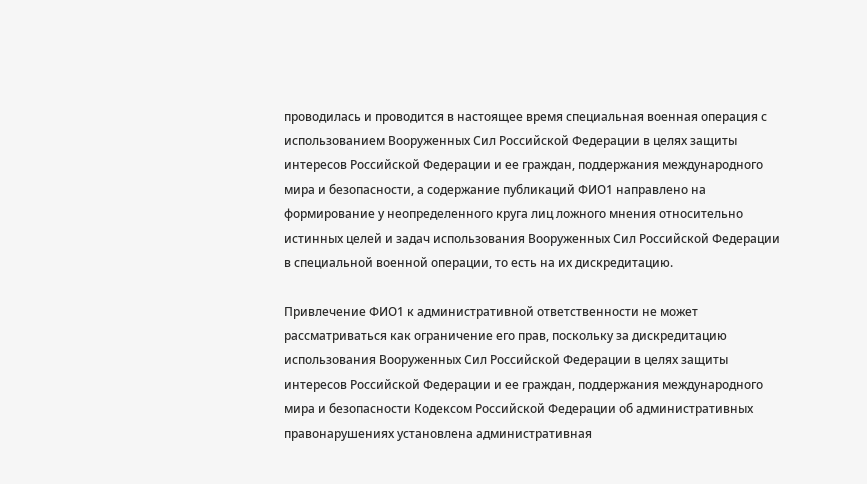проводилась и проводится в настоящее время специальная военная операция с использованием Вооруженных Сил Российской Федерации в целях защиты интересов Российской Федерации и ее граждан, поддержания международного мира и безопасности, а содержание публикаций ФИО1 направлено на формирование у неопределенного круга лиц ложного мнения относительно истинных целей и задач использования Вооруженных Сил Российской Федерации в специальной военной операции, то есть на их дискредитацию.

Привлечение ФИО1 к административной ответственности не может рассматриваться как ограничение его прав, поскольку за дискредитацию использования Вооруженных Сил Российской Федерации в целях защиты интересов Российской Федерации и ее граждан, поддержания международного мира и безопасности Кодексом Российской Федерации об административных правонарушениях установлена административная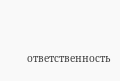ответственность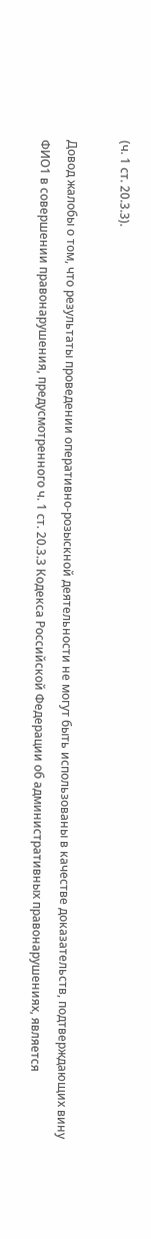(ч. 1 ст. 20.3.3).

Довод жалобы о том, что результаты проведении оперативно-розыскной деятельности не могут быть использованы в качестве доказательств, подтверждающих вину ФИО1 в совершении правонарушения, предусмотренного ч. 1 ст. 20.3.3 Кодекса Российской Федерации об административных правонарушениях, является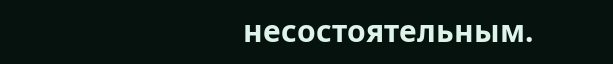несостоятельным.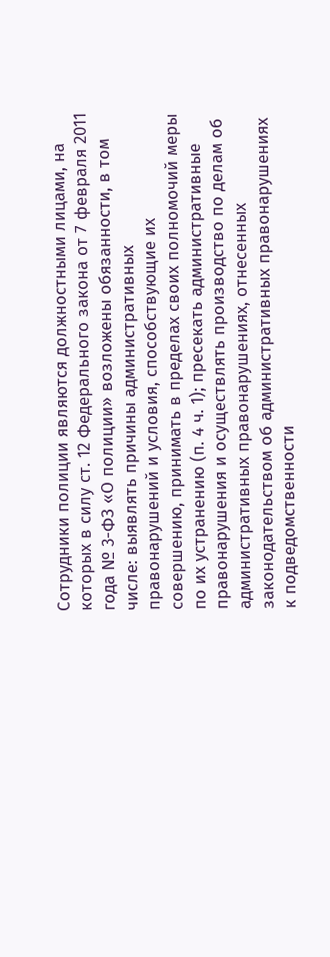Сотрудники полиции являются должностными лицами, на которых в силу ст. 12 Федерального закона от 7 февраля 2011 года № 3-ФЗ «О полиции» возложены обязанности, в том числе: выявлять причины административных правонарушений и условия, способствующие их совершению, принимать в пределах своих полномочий меры по их устранению (п. 4 ч. 1); пресекать административные правонарушения и осуществлять производство по делам об административных правонарушениях, отнесенных законодательством об административных правонарушениях к подведомственности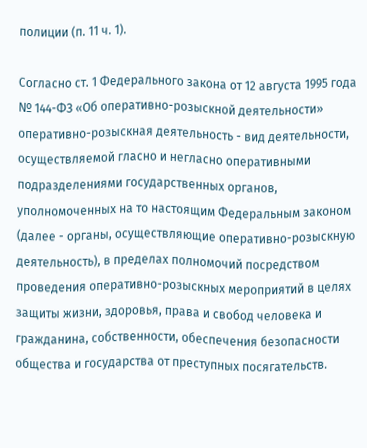полиции (п. 11 ч. 1).

Согласно ст. 1 Федерального закона от 12 августа 1995 года № 144-ФЗ «Об оперативно-розыскной деятельности» оперативно-розыскная деятельность - вид деятельности, осуществляемой гласно и негласно оперативными подразделениями государственных органов, уполномоченных на то настоящим Федеральным законом (далее - органы, осуществляющие оперативно-розыскную деятельность), в пределах полномочий посредством проведения оперативно-розыскных мероприятий в целях защиты жизни, здоровья, права и свобод человека и гражданина, собственности, обеспечения безопасности общества и государства от преступных посягательств.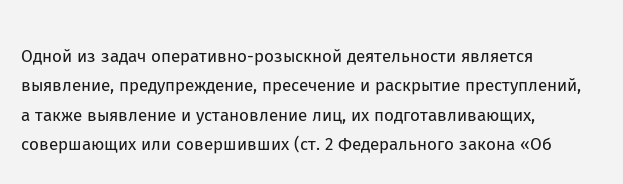Одной из задач оперативно-розыскной деятельности является выявление, предупреждение, пресечение и раскрытие преступлений, а также выявление и установление лиц, их подготавливающих, совершающих или совершивших (ст. 2 Федерального закона «Об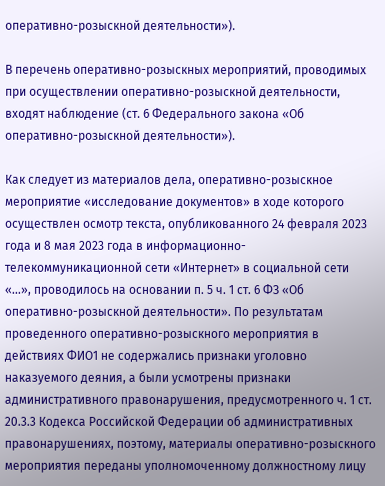оперативно-розыскной деятельности»).

В перечень оперативно-розыскных мероприятий, проводимых при осуществлении оперативно-розыскной деятельности, входят наблюдение (ст. 6 Федерального закона «Об оперативно-розыскной деятельности»).

Как следует из материалов дела, оперативно-розыскное мероприятие «исследование документов» в ходе которого осуществлен осмотр текста, опубликованного 24 февраля 2023 года и 8 мая 2023 года в информационно-телекоммуникационной сети «Интернет» в социальной сети «...», проводилось на основании п. 5 ч. 1 ст. 6 ФЗ «Об оперативно-розыскной деятельности». По результатам проведенного оперативно-розыскного мероприятия в действиях ФИО1 не содержались признаки уголовно наказуемого деяния, а были усмотрены признаки административного правонарушения, предусмотренного ч. 1 ст. 20.3.3 Кодекса Российской Федерации об административных правонарушениях, поэтому, материалы оперативно-розыскного мероприятия переданы уполномоченному должностному лицу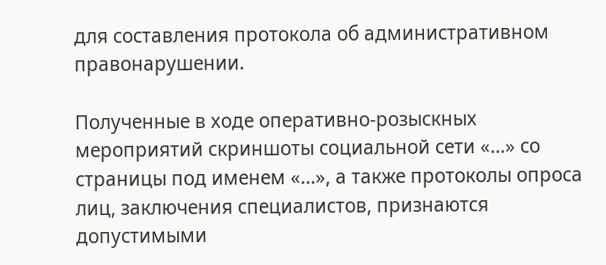для составления протокола об административном правонарушении.

Полученные в ходе оперативно-розыскных мероприятий скриншоты социальной сети «...» со страницы под именем «...», а также протоколы опроса лиц, заключения специалистов, признаются допустимыми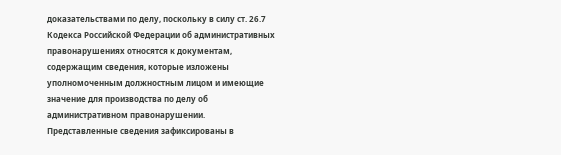доказательствами по делу, поскольку в силу ст. 26.7 Кодекса Российской Федерации об административных правонарушениях относятся к документам, содержащим сведения, которые изложены уполномоченным должностным лицом и имеющие значение для производства по делу об административном правонарушении. Представленные сведения зафиксированы в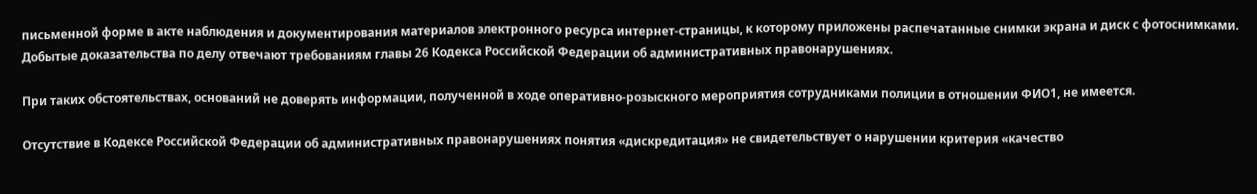письменной форме в акте наблюдения и документирования материалов электронного ресурса интернет-страницы, к которому приложены распечатанные снимки экрана и диск с фотоснимками. Добытые доказательства по делу отвечают требованиям главы 26 Кодекса Российской Федерации об административных правонарушениях.

При таких обстоятельствах, оснований не доверять информации, полученной в ходе оперативно-розыскного мероприятия сотрудниками полиции в отношении ФИО1, не имеется.

Отсутствие в Кодексе Российской Федерации об административных правонарушениях понятия «дискредитация» не свидетельствует о нарушении критерия «качество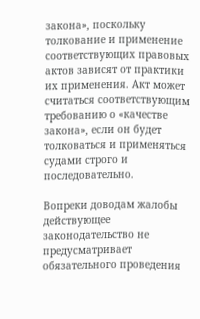закона», поскольку толкование и применение соответствующих правовых актов зависят от практики их применения. Акт может считаться соответствующим требованию о «качестве закона», если он будет толковаться и применяться судами строго и последовательно.

Вопреки доводам жалобы действующее законодательство не предусматривает обязательного проведения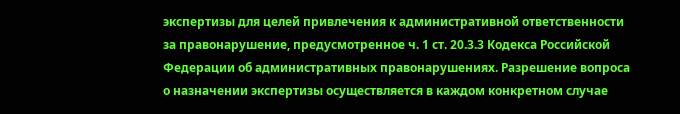экспертизы для целей привлечения к административной ответственности за правонарушение, предусмотренное ч. 1 ст. 20.3.3 Кодекса Российской Федерации об административных правонарушениях. Разрешение вопроса о назначении экспертизы осуществляется в каждом конкретном случае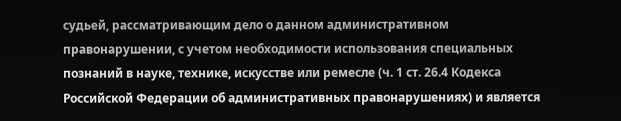судьей, рассматривающим дело о данном административном правонарушении, с учетом необходимости использования специальных познаний в науке, технике, искусстве или ремесле (ч. 1 ст. 26.4 Кодекса Российской Федерации об административных правонарушениях) и является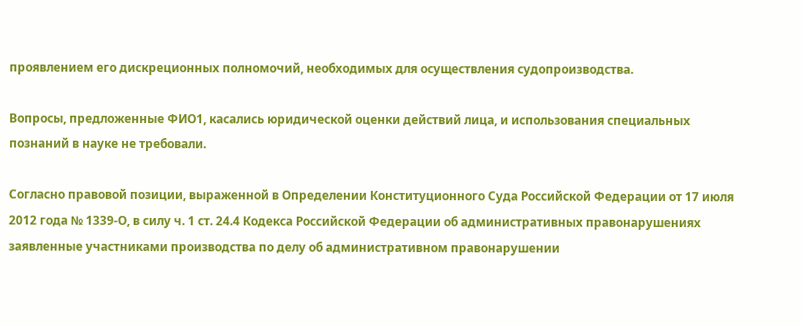проявлением его дискреционных полномочий, необходимых для осуществления судопроизводства.

Вопросы, предложенные ФИО1, касались юридической оценки действий лица, и использования специальных познаний в науке не требовали.

Согласно правовой позиции, выраженной в Определении Конституционного Суда Российской Федерации от 17 июля 2012 года № 1339-О, в силу ч. 1 ст. 24.4 Кодекса Российской Федерации об административных правонарушениях заявленные участниками производства по делу об административном правонарушении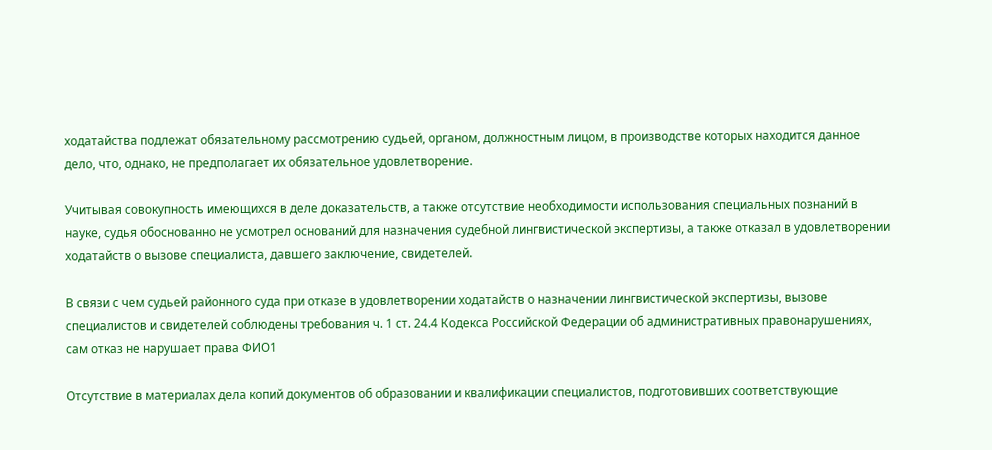ходатайства подлежат обязательному рассмотрению судьей, органом, должностным лицом, в производстве которых находится данное дело, что, однако, не предполагает их обязательное удовлетворение.

Учитывая совокупность имеющихся в деле доказательств, а также отсутствие необходимости использования специальных познаний в науке, судья обоснованно не усмотрел оснований для назначения судебной лингвистической экспертизы, а также отказал в удовлетворении ходатайств о вызове специалиста, давшего заключение, свидетелей.

В связи с чем судьей районного суда при отказе в удовлетворении ходатайств о назначении лингвистической экспертизы, вызове специалистов и свидетелей соблюдены требования ч. 1 ст. 24.4 Кодекса Российской Федерации об административных правонарушениях, сам отказ не нарушает права ФИО1

Отсутствие в материалах дела копий документов об образовании и квалификации специалистов, подготовивших соответствующие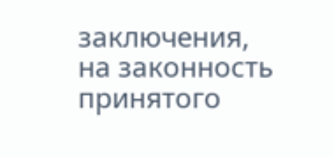заключения, на законность принятого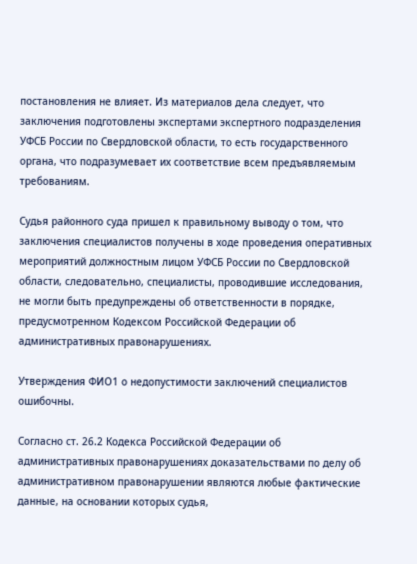постановления не влияет. Из материалов дела следует, что заключения подготовлены экспертами экспертного подразделения УФСБ России по Свердловской области, то есть государственного органа, что подразумевает их соответствие всем предъявляемым требованиям.

Судья районного суда пришел к правильному выводу о том, что заключения специалистов получены в ходе проведения оперативных мероприятий должностным лицом УФСБ России по Свердловской области, следовательно, специалисты, проводившие исследования, не могли быть предупреждены об ответственности в порядке, предусмотренном Кодексом Российской Федерации об административных правонарушениях.

Утверждения ФИО1 о недопустимости заключений специалистов ошибочны.

Согласно ст. 26.2 Кодекса Российской Федерации об административных правонарушениях доказательствами по делу об административном правонарушении являются любые фактические данные, на основании которых судья,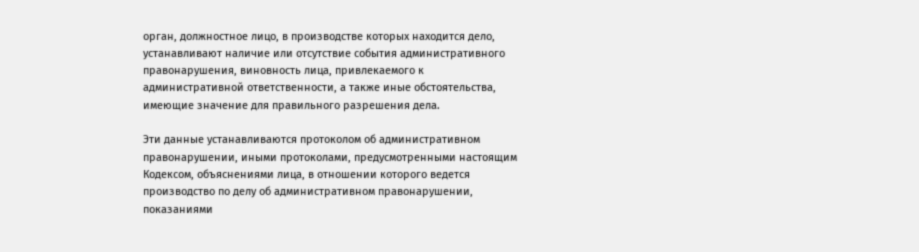орган, должностное лицо, в производстве которых находится дело, устанавливают наличие или отсутствие события административного правонарушения, виновность лица, привлекаемого к административной ответственности, а также иные обстоятельства, имеющие значение для правильного разрешения дела.

Эти данные устанавливаются протоколом об административном правонарушении, иными протоколами, предусмотренными настоящим Кодексом, объяснениями лица, в отношении которого ведется производство по делу об административном правонарушении, показаниями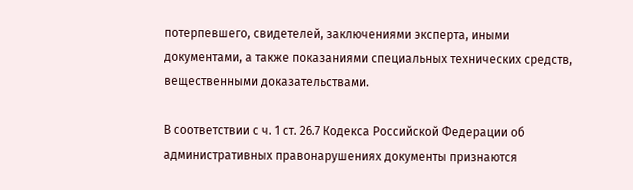потерпевшего, свидетелей, заключениями эксперта, иными документами, а также показаниями специальных технических средств, вещественными доказательствами.

В соответствии с ч. 1 ст. 26.7 Кодекса Российской Федерации об административных правонарушениях документы признаются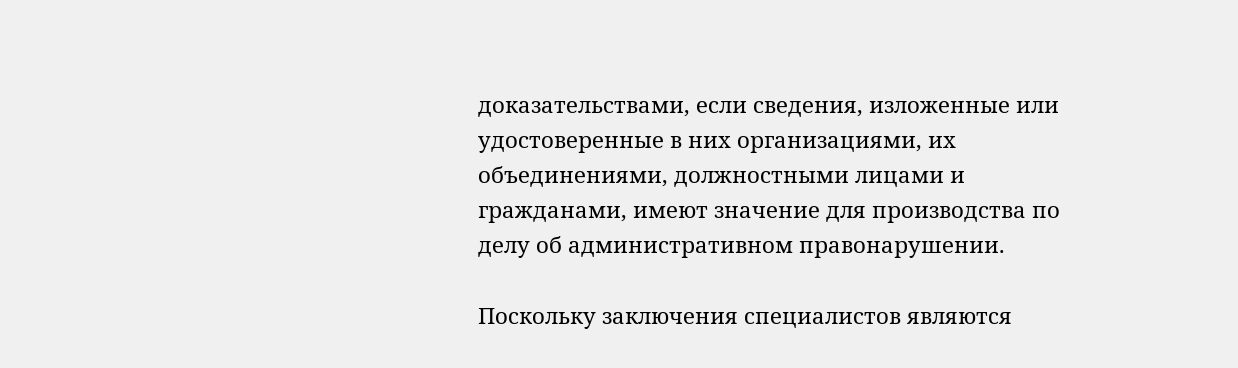доказательствами, если сведения, изложенные или удостоверенные в них организациями, их объединениями, должностными лицами и гражданами, имеют значение для производства по делу об административном правонарушении.

Поскольку заключения специалистов являются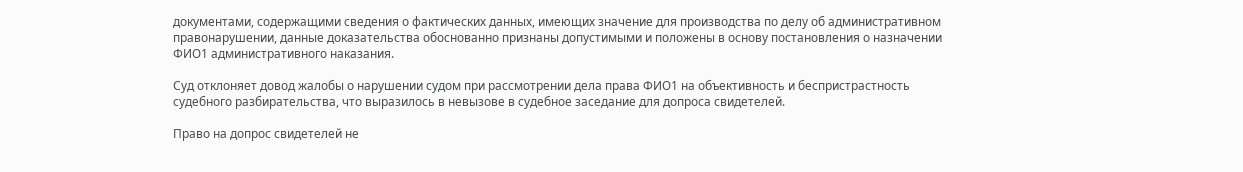документами, содержащими сведения о фактических данных, имеющих значение для производства по делу об административном правонарушении, данные доказательства обоснованно признаны допустимыми и положены в основу постановления о назначении ФИО1 административного наказания.

Суд отклоняет довод жалобы о нарушении судом при рассмотрении дела права ФИО1 на объективность и беспристрастность судебного разбирательства, что выразилось в невызове в судебное заседание для допроса свидетелей.

Право на допрос свидетелей не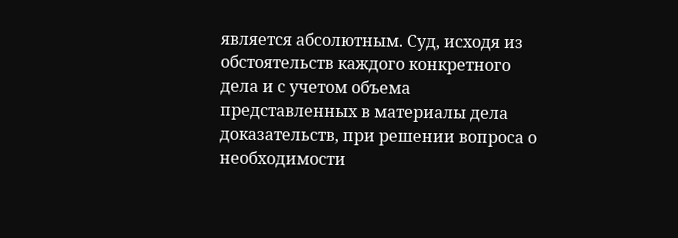является абсолютным. Суд, исходя из обстоятельств каждого конкретного дела и с учетом объема представленных в материалы дела доказательств, при решении вопроса о необходимости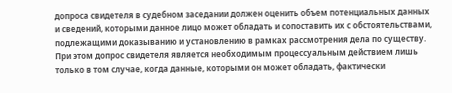допроса свидетеля в судебном заседании должен оценить объем потенциальных данных и сведений, которыми данное лицо может обладать и сопоставить их с обстоятельствами, подлежащими доказыванию и установлению в рамках рассмотрения дела по существу. При этом допрос свидетеля является необходимым процессуальным действием лишь только в том случае, когда данные, которыми он может обладать, фактически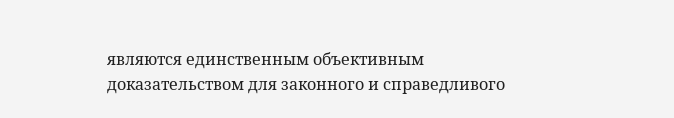являются единственным объективным доказательством для законного и справедливого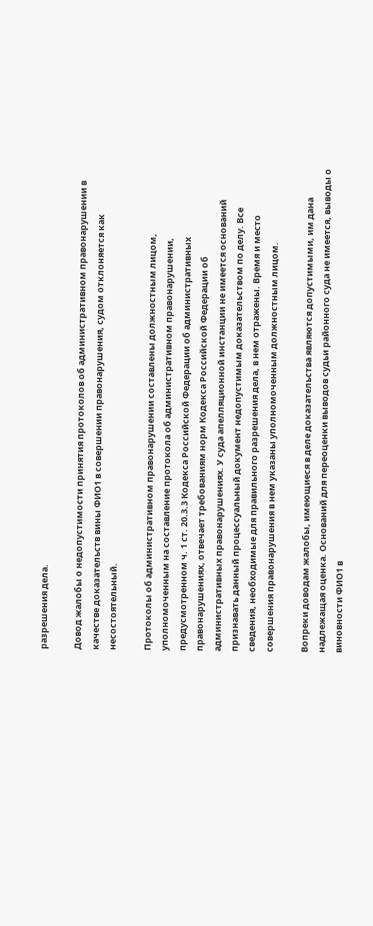разрешения дела.

Довод жалобы о недопустимости принятия протоколов об административном правонарушении в качестве доказательств вины ФИО1 в совершении правонарушения, судом отклоняется как несостоятельный.

Протоколы об административном правонарушении составлены должностным лицом, уполномоченным на составление протокола об административном правонарушении, предусмотренном ч. 1 ст. 20.3.3 Кодекса Российской Федерации об административных правонарушениях, отвечает требованиям норм Кодекса Российской Федерации об административных правонарушениях. У суда апелляционной инстанции не имеется оснований признавать данный процессуальный документ недопустимым доказательством по делу. Все сведения, необходимые для правильного разрешения дела, в нем отражены. Время и место совершения правонарушения в нем указаны уполномоченным должностным лицом.

Вопреки доводам жалобы, имеющиеся в деле доказательства являются допустимыми, им дана надлежащая оценка. Оснований для переоценки выводов судьи районного суда не имеется, выводы о виновности ФИО1 в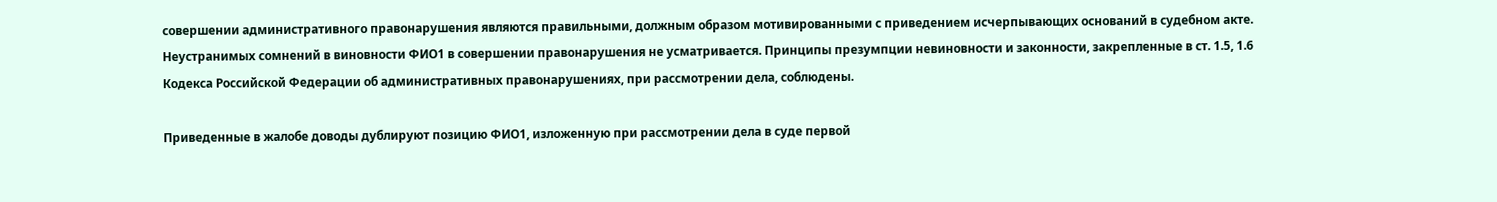совершении административного правонарушения являются правильными, должным образом мотивированными с приведением исчерпывающих оснований в судебном акте. Неустранимых сомнений в виновности ФИО1 в совершении правонарушения не усматривается. Принципы презумпции невиновности и законности, закрепленные в ст. 1.5, 1.6 Кодекса Российской Федерации об административных правонарушениях, при рассмотрении дела, соблюдены.

Приведенные в жалобе доводы дублируют позицию ФИО1, изложенную при рассмотрении дела в суде первой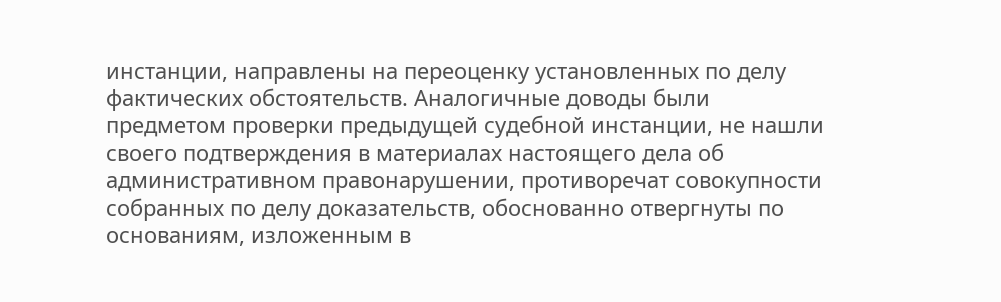инстанции, направлены на переоценку установленных по делу фактических обстоятельств. Аналогичные доводы были предметом проверки предыдущей судебной инстанции, не нашли своего подтверждения в материалах настоящего дела об административном правонарушении, противоречат совокупности собранных по делу доказательств, обоснованно отвергнуты по основаниям, изложенным в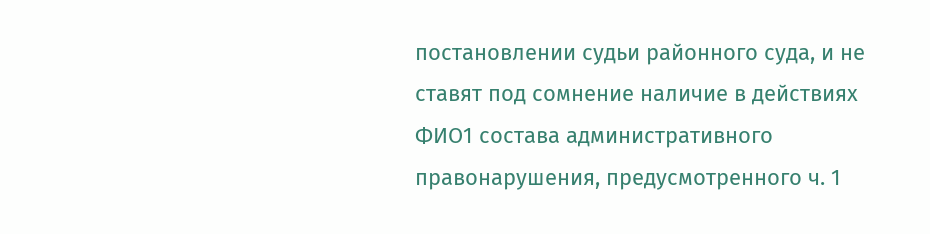постановлении судьи районного суда, и не ставят под сомнение наличие в действиях ФИО1 состава административного правонарушения, предусмотренного ч. 1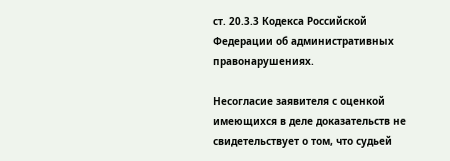ст. 20.3.3 Кодекса Российской Федерации об административных правонарушениях.

Несогласие заявителя с оценкой имеющихся в деле доказательств не свидетельствует о том, что судьей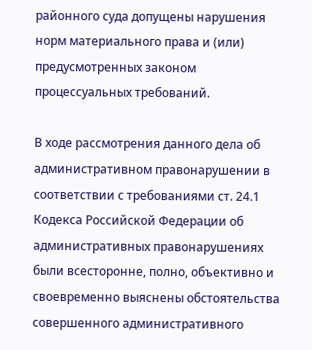районного суда допущены нарушения норм материального права и (или) предусмотренных законом процессуальных требований.

В ходе рассмотрения данного дела об административном правонарушении в соответствии с требованиями ст. 24.1 Кодекса Российской Федерации об административных правонарушениях были всесторонне, полно, объективно и своевременно выяснены обстоятельства совершенного административного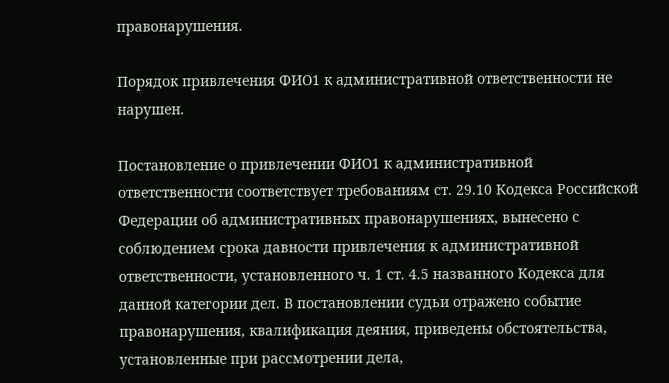правонарушения.

Порядок привлечения ФИО1 к административной ответственности не нарушен.

Постановление о привлечении ФИО1 к административной ответственности соответствует требованиям ст. 29.10 Кодекса Российской Федерации об административных правонарушениях, вынесено с соблюдением срока давности привлечения к административной ответственности, установленного ч. 1 ст. 4.5 названного Кодекса для данной категории дел. В постановлении судьи отражено событие правонарушения, квалификация деяния, приведены обстоятельства, установленные при рассмотрении дела,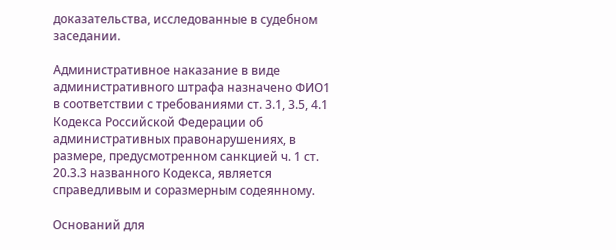доказательства, исследованные в судебном заседании.

Административное наказание в виде административного штрафа назначено ФИО1 в соответствии с требованиями ст. 3.1, 3.5, 4.1 Кодекса Российской Федерации об административных правонарушениях, в размере, предусмотренном санкцией ч. 1 ст. 20.3.3 названного Кодекса, является справедливым и соразмерным содеянному.

Оснований для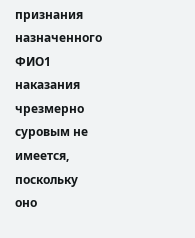признания назначенного ФИО1 наказания чрезмерно суровым не имеется, поскольку оно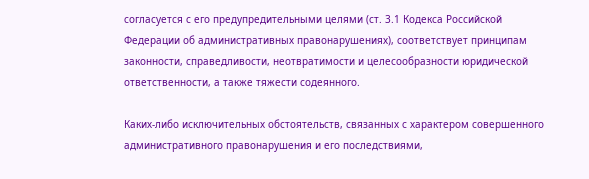согласуется с его предупредительными целями (ст. 3.1 Кодекса Российской Федерации об административных правонарушениях), соответствует принципам законности, справедливости, неотвратимости и целесообразности юридической ответственности, а также тяжести содеянного.

Каких-либо исключительных обстоятельств, связанных с характером совершенного административного правонарушения и его последствиями,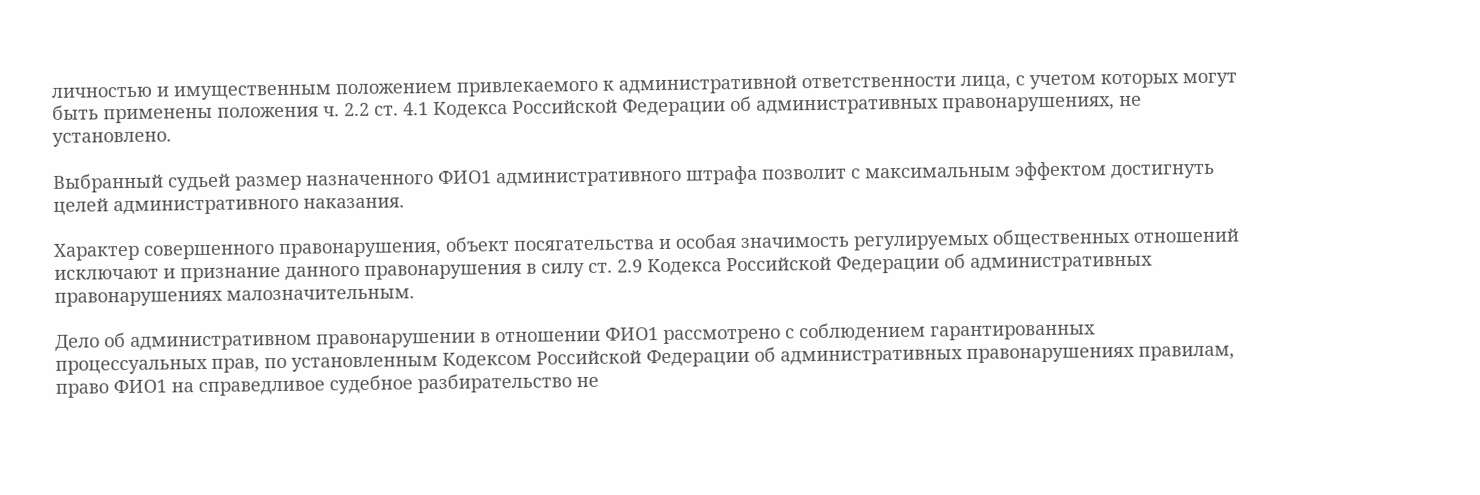личностью и имущественным положением привлекаемого к административной ответственности лица, с учетом которых могут быть применены положения ч. 2.2 ст. 4.1 Кодекса Российской Федерации об административных правонарушениях, не установлено.

Выбранный судьей размер назначенного ФИО1 административного штрафа позволит с максимальным эффектом достигнуть целей административного наказания.

Характер совершенного правонарушения, объект посягательства и особая значимость регулируемых общественных отношений исключают и признание данного правонарушения в силу ст. 2.9 Кодекса Российской Федерации об административных правонарушениях малозначительным.

Дело об административном правонарушении в отношении ФИО1 рассмотрено с соблюдением гарантированных процессуальных прав, по установленным Кодексом Российской Федерации об административных правонарушениях правилам, право ФИО1 на справедливое судебное разбирательство не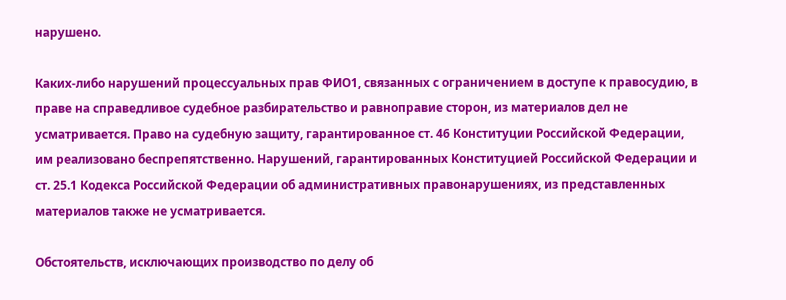нарушено.

Каких-либо нарушений процессуальных прав ФИО1, связанных с ограничением в доступе к правосудию, в праве на справедливое судебное разбирательство и равноправие сторон, из материалов дел не усматривается. Право на судебную защиту, гарантированное ст. 46 Конституции Российской Федерации, им реализовано беспрепятственно. Нарушений, гарантированных Конституцией Российской Федерации и ст. 25.1 Кодекса Российской Федерации об административных правонарушениях, из представленных материалов также не усматривается.

Обстоятельств, исключающих производство по делу об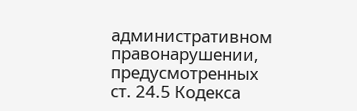административном правонарушении, предусмотренных ст. 24.5 Кодекса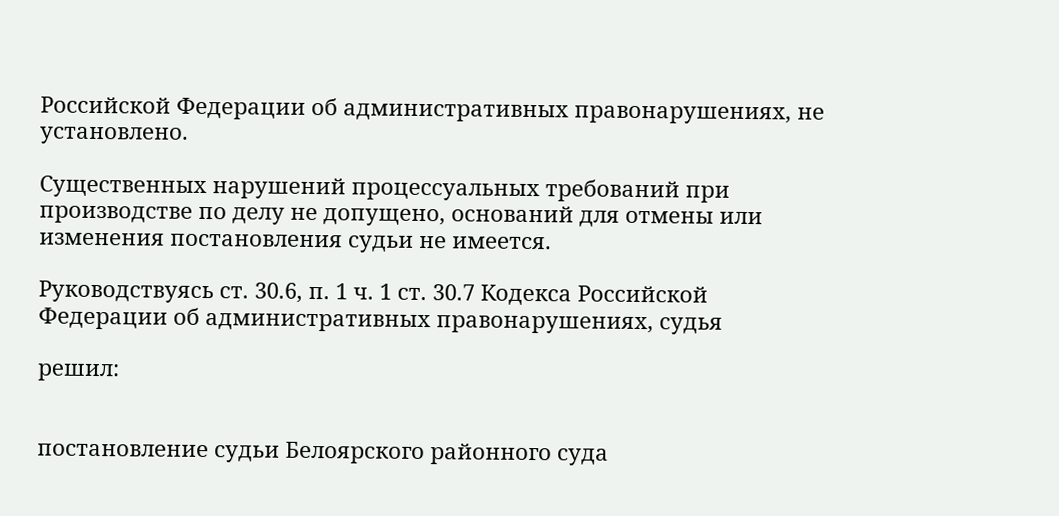Российской Федерации об административных правонарушениях, не установлено.

Существенных нарушений процессуальных требований при производстве по делу не допущено, оснований для отмены или изменения постановления судьи не имеется.

Руководствуясь ст. 30.6, п. 1 ч. 1 ст. 30.7 Кодекса Российской Федерации об административных правонарушениях, судья

решил:


постановление судьи Белоярского районного суда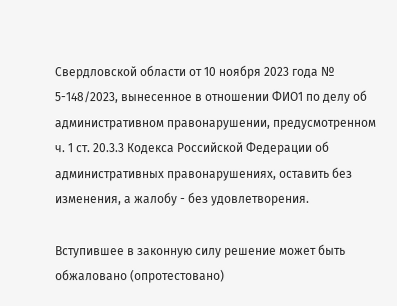Свердловской области от 10 ноября 2023 года № 5-148/2023, вынесенное в отношении ФИО1 по делу об административном правонарушении, предусмотренном ч. 1 ст. 20.3.3 Кодекса Российской Федерации об административных правонарушениях, оставить без изменения, а жалобу - без удовлетворения.

Вступившее в законную силу решение может быть обжаловано (опротестовано)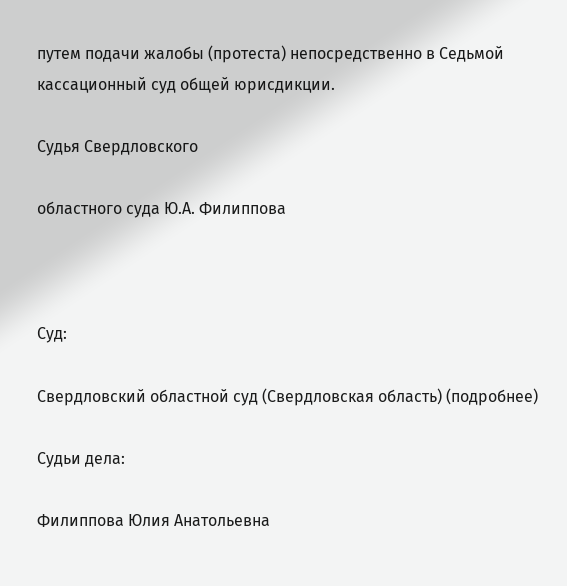путем подачи жалобы (протеста) непосредственно в Седьмой кассационный суд общей юрисдикции.

Судья Свердловского

областного суда Ю.А. Филиппова



Суд:

Свердловский областной суд (Свердловская область) (подробнее)

Судьи дела:

Филиппова Юлия Анатольевна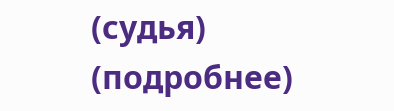(судья) (подробнее)